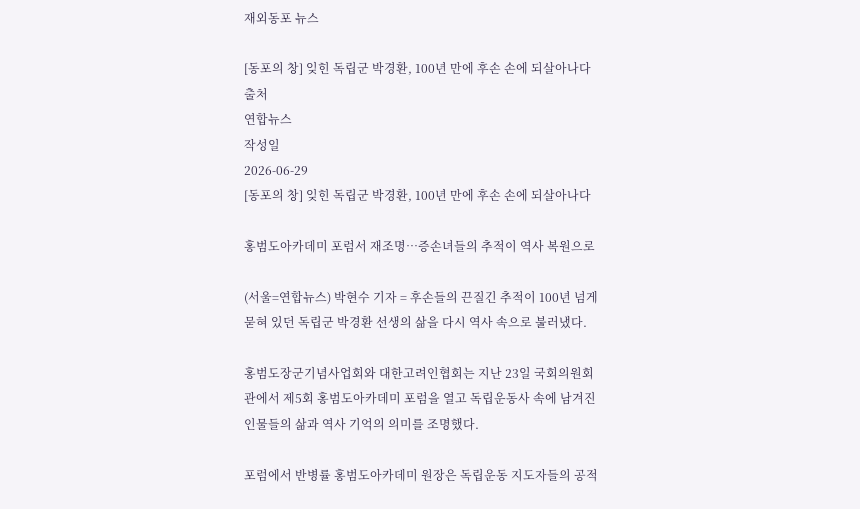재외동포 뉴스

[동포의 창] 잊힌 독립군 박경환, 100년 만에 후손 손에 되살아나다
출처
연합뉴스
작성일
2026-06-29
[동포의 창] 잊힌 독립군 박경환, 100년 만에 후손 손에 되살아나다

홍범도아카데미 포럼서 재조명…증손녀들의 추적이 역사 복원으로

(서울=연합뉴스) 박현수 기자 = 후손들의 끈질긴 추적이 100년 넘게 묻혀 있던 독립군 박경환 선생의 삶을 다시 역사 속으로 불러냈다.

홍범도장군기념사업회와 대한고려인협회는 지난 23일 국회의원회관에서 제5회 홍범도아카데미 포럼을 열고 독립운동사 속에 남겨진 인물들의 삶과 역사 기억의 의미를 조명했다.

포럼에서 반병률 홍범도아카데미 원장은 독립운동 지도자들의 공적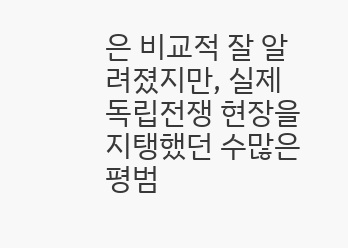은 비교적 잘 알려졌지만, 실제 독립전쟁 현장을 지탱했던 수많은 평범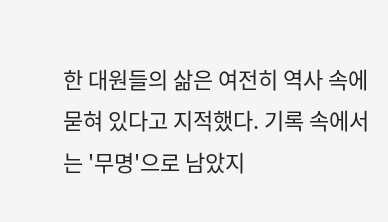한 대원들의 삶은 여전히 역사 속에 묻혀 있다고 지적했다. 기록 속에서는 '무명'으로 남았지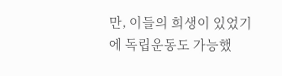만, 이들의 희생이 있었기에 독립운동도 가능했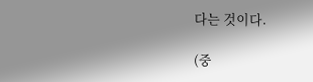다는 것이다.

(중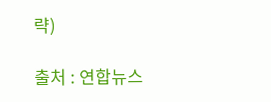략)

출처 : 연합뉴스